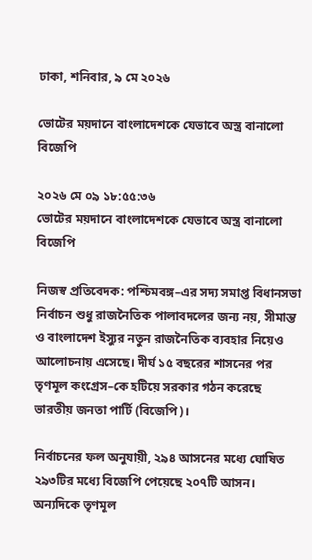ঢাকা, শনিবার, ৯ মে ২০২৬

ভোটের ময়দানে বাংলাদেশকে যেভাবে অস্ত্র বানালো বিজেপি

২০২৬ মে ০৯ ১৮:৫৫:৩৬
ভোটের ময়দানে বাংলাদেশকে যেভাবে অস্ত্র বানালো বিজেপি

নিজস্ব প্রতিবেদক: পশ্চিমবঙ্গ–এর সদ্য সমাপ্ত বিধানসভা নির্বাচন শুধু রাজনৈতিক পালাবদলের জন্য নয়, সীমান্ত ও বাংলাদেশ ইস্যুর নতুন রাজনৈতিক ব্যবহার নিয়েও আলোচনায় এসেছে। দীর্ঘ ১৫ বছরের শাসনের পর তৃণমূল কংগ্রেস–কে হটিয়ে সরকার গঠন করেছে ভারতীয় জনতা পার্টি (বিজেপি)।

নির্বাচনের ফল অনুযায়ী, ২৯৪ আসনের মধ্যে ঘোষিত ২৯৩টির মধ্যে বিজেপি পেয়েছে ২০৭টি আসন। অন্যদিকে তৃণমূল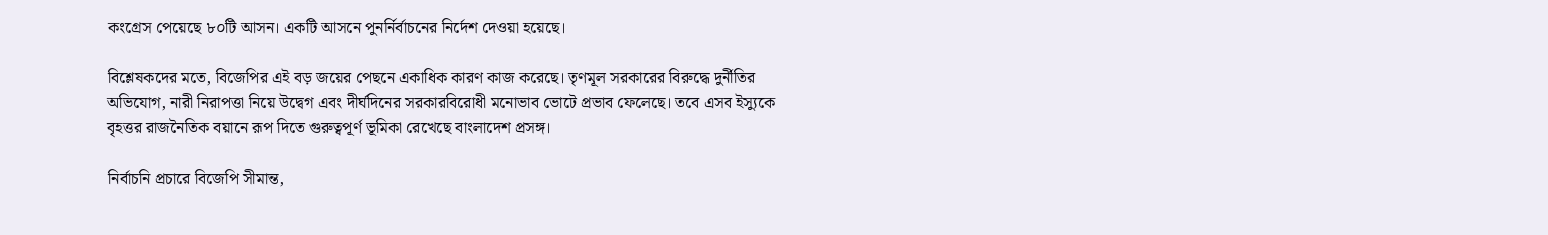কংগ্রেস পেয়েছে ৮০টি আসন। একটি আসনে পুনর্নির্বাচনের নির্দেশ দেওয়া হয়েছে।

বিশ্লেষকদের মতে, বিজেপির এই বড় জয়ের পেছনে একাধিক কারণ কাজ করেছে। তৃণমূল সরকারের বিরুদ্ধে দুর্নীতির অভিযোগ, নারী নিরাপত্তা নিয়ে উদ্বেগ এবং দীর্ঘদিনের সরকারবিরোধী মনোভাব ভোটে প্রভাব ফেলেছে। তবে এসব ইস্যুকে বৃহত্তর রাজনৈতিক বয়ানে রূপ দিতে গুরুত্বপূর্ণ ভূমিকা রেখেছে বাংলাদেশ প্রসঙ্গ।

নির্বাচনি প্রচারে বিজেপি সীমান্ত,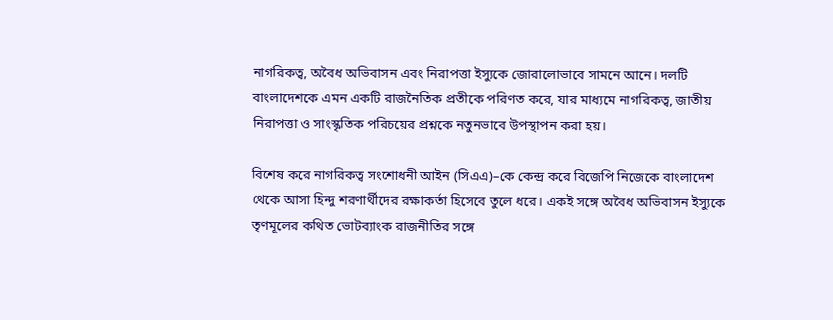নাগরিকত্ব, অবৈধ অভিবাসন এবং নিরাপত্তা ইস্যুকে জোরালোভাবে সামনে আনে। দলটি বাংলাদেশকে এমন একটি রাজনৈতিক প্রতীকে পরিণত করে, যার মাধ্যমে নাগরিকত্ব, জাতীয় নিরাপত্তা ও সাংস্কৃতিক পরিচয়ের প্রশ্নকে নতুনভাবে উপস্থাপন করা হয়।

বিশেষ করে নাগরিকত্ব সংশোধনী আইন (সিএএ)–কে কেন্দ্র করে বিজেপি নিজেকে বাংলাদেশ থেকে আসা হিন্দু শরণার্থীদের রক্ষাকর্তা হিসেবে তুলে ধরে। একই সঙ্গে অবৈধ অভিবাসন ইস্যুকে তৃণমূলের কথিত ভোটব্যাংক রাজনীতির সঙ্গে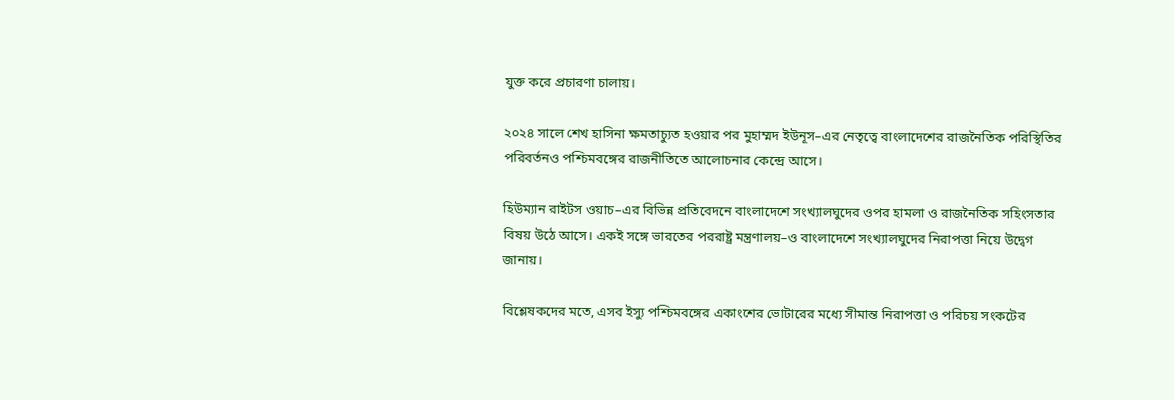যুক্ত করে প্রচারণা চালায়।

২০২৪ সালে শেখ হাসিনা ক্ষমতাচ্যুত হওয়ার পর মুহাম্মদ ইউনূস–এর নেতৃত্বে বাংলাদেশের রাজনৈতিক পরিস্থিতির পরিবর্তনও পশ্চিমবঙ্গের রাজনীতিতে আলোচনার কেন্দ্রে আসে।

হিউম্যান রাইটস ওয়াচ–এর বিভিন্ন প্রতিবেদনে বাংলাদেশে সংখ্যালঘুদের ওপর হামলা ও রাজনৈতিক সহিংসতার বিষয় উঠে আসে। একই সঙ্গে ভারতের পররাষ্ট্র মন্ত্রণালয়–ও বাংলাদেশে সংখ্যালঘুদের নিরাপত্তা নিয়ে উদ্বেগ জানায়।

বিশ্লেষকদের মতে, এসব ইস্যু পশ্চিমবঙ্গের একাংশের ভোটারের মধ্যে সীমান্ত নিরাপত্তা ও পরিচয় সংকটের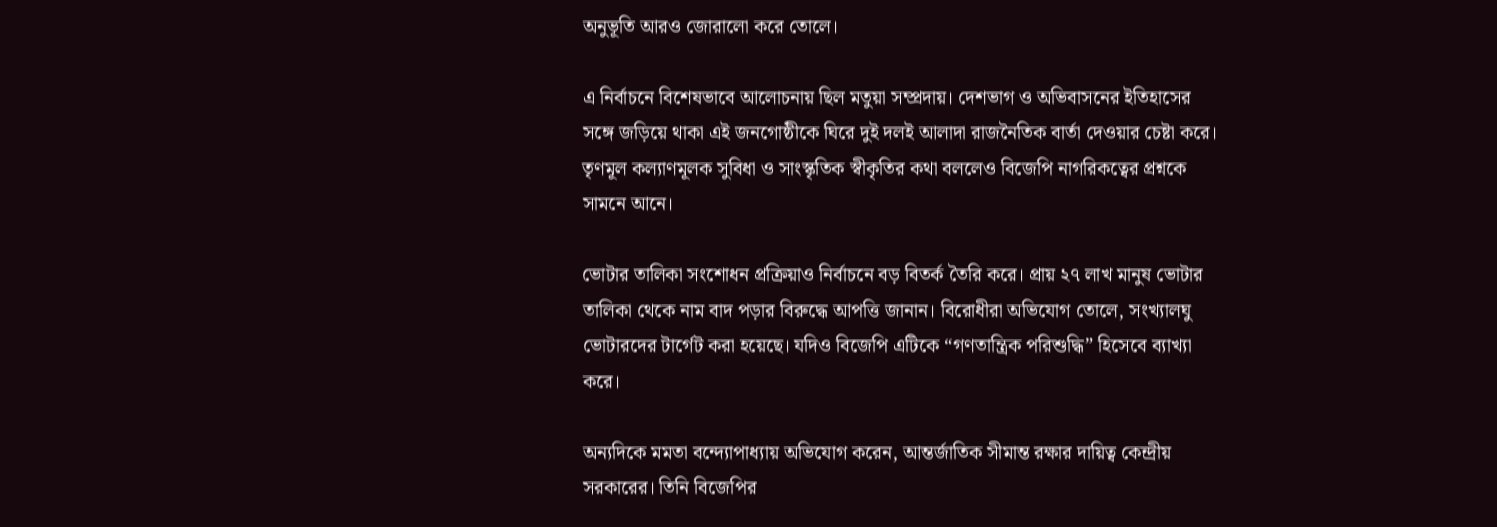অনুভূতি আরও জোরালো করে তোলে।

এ নির্বাচনে বিশেষভাবে আলোচনায় ছিল মতুয়া সম্প্রদায়। দেশভাগ ও অভিবাসনের ইতিহাসের সঙ্গে জড়িয়ে থাকা এই জনগোষ্ঠীকে ঘিরে দুই দলই আলাদা রাজনৈতিক বার্তা দেওয়ার চেষ্টা করে। তৃণমূল কল্যাণমূলক সুবিধা ও সাংস্কৃতিক স্বীকৃতির কথা বললেও বিজেপি নাগরিকত্বের প্রশ্নকে সামনে আনে।

ভোটার তালিকা সংশোধন প্রক্রিয়াও নির্বাচনে বড় বিতর্ক তৈরি করে। প্রায় ২৭ লাখ মানুষ ভোটার তালিকা থেকে নাম বাদ পড়ার বিরুদ্ধে আপত্তি জানান। বিরোধীরা অভিযোগ তোলে, সংখ্যালঘু ভোটারদের টার্গেট করা হয়েছে। যদিও বিজেপি এটিকে “গণতান্ত্রিক পরিশুদ্ধি” হিসেবে ব্যাখ্যা করে।

অন্যদিকে মমতা বন্দ্যোপাধ্যায় অভিযোগ করেন, আন্তর্জাতিক সীমান্ত রক্ষার দায়িত্ব কেন্দ্রীয় সরকারের। তিনি বিজেপির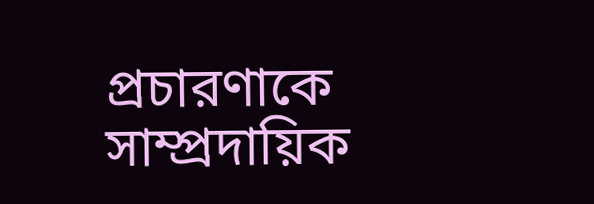প্রচারণাকে সাম্প্রদায়িক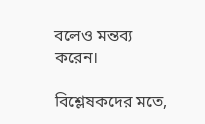বলেও মন্তব্য করেন।

বিশ্লেষকদের মতে,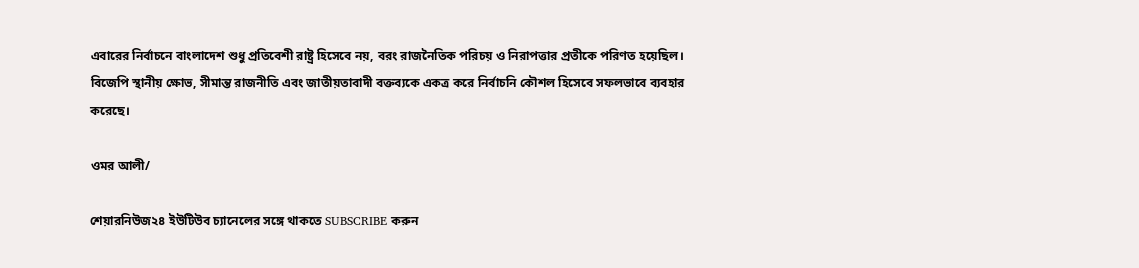এবারের নির্বাচনে বাংলাদেশ শুধু প্রতিবেশী রাষ্ট্র হিসেবে নয়, বরং রাজনৈতিক পরিচয় ও নিরাপত্তার প্রতীকে পরিণত হয়েছিল। বিজেপি স্থানীয় ক্ষোভ, সীমান্ত রাজনীতি এবং জাতীয়তাবাদী বক্তব্যকে একত্র করে নির্বাচনি কৌশল হিসেবে সফলভাবে ব্যবহার করেছে।

ওমর আলী/

শেয়ারনিউজ২৪ ইউটিউব চ্যানেলের সঙ্গে থাকতে SUBSCRIBE করুন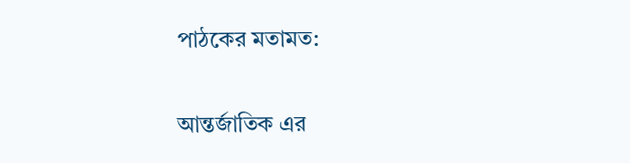পাঠকের মতামত:

আন্তর্জাতিক এর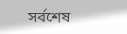সর্বশেষ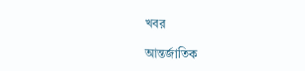খবর

আন্তর্জাতিক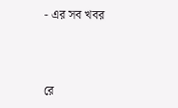- এর সব খবর



রে